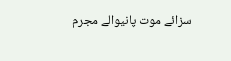سزائے موت پانیوالے مجرم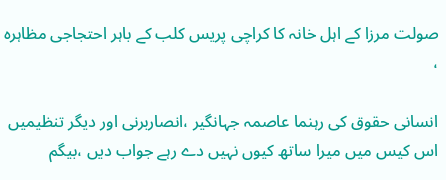صولت مرزا کے اہل خانہ کا کراچی پریس کلب کے باہر احتجاجی مظاہرہ ،

انسانی حقوق کی رہنما عاصمہ جہانگیر ،انصاربرنی اور دیگر تنظیمیں اس کیس میں میرا ساتھ کیوں نہیں دے رہے جواب دیں ،بیگم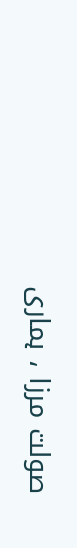صولت مرزا ، ہماری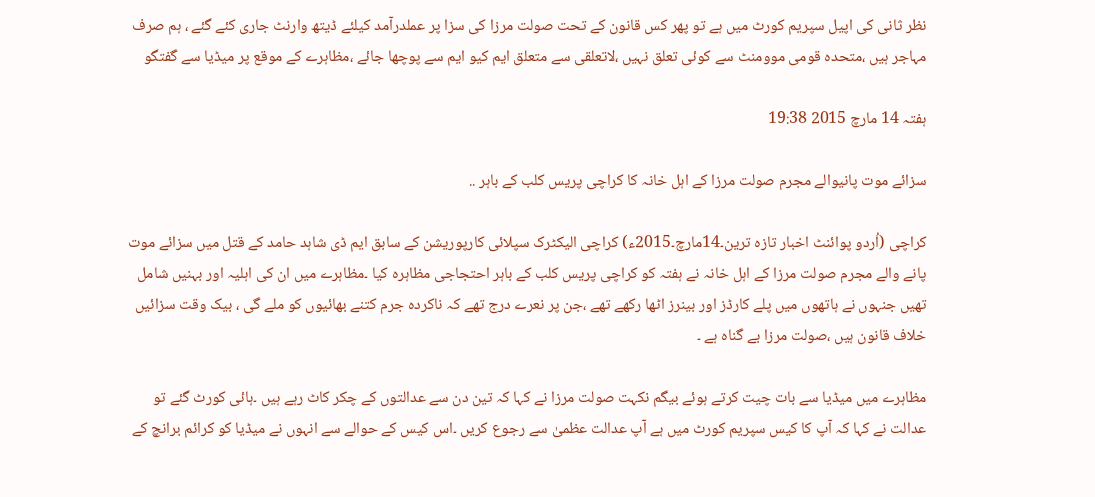نظر ثانی کی اپیل سپریم کورٹ میں ہے تو پھر کس قانون کے تحت صولت مرزا کی سزا پر عملدرآمد کیلئے ڈیتھ وارنٹ جاری کئے گئے ، ہم صرف مہاجر ہیں ،متحدہ قومی موومنٹ سے کوئی تعلق نہیں ،لاتعلقی سے متعلق ایم کیو ایم سے پوچھا جائے ،مظاہرے کے موقع پر میڈیا سے گفتگو

ہفتہ 14 مارچ 2015 19:38

سزائے موت پانیوالے مجرم صولت مرزا کے اہل خانہ کا کراچی پریس کلب کے باہر ..

کراچی (اُردو پوائنٹ اخبار تازہ ترین۔14مارچ۔2015ء) کراچی الیکٹرک سپلائی کارپوریشن کے سابق ایم ڈی شاہد حامد کے قتل میں سزائے موت پانے والے مجرم صولت مرزا کے اہل خانہ نے ہفتہ کو کراچی پریس کلب کے باہر احتجاجی مظاہرہ کیا ۔مظاہرے میں ان کی اہلیہ اور بہنیں شامل تھیں جنہوں نے ہاتھوں میں پلے کارڈز اور بینرز اٹھا رکھے تھے ،جن پر نعرے درج تھے کہ ناکردہ جرم کتنے بھائیوں کو ملے گی ، بیک وقت سزائیں خلاف قانون ہیں ،صولت مرزا بے گناہ ہے ۔

مظاہرے میں میڈیا سے بات چیت کرتے ہوئے بیگم نکہت صولت مرزا نے کہا کہ تین دن سے عدالتوں کے چکر کاٹ رہے ہیں ۔ہائی کورٹ گئے تو عدالت نے کہا کہ آپ کا کیس سپریم کورٹ میں ہے آپ عدالت عظمیٰ سے رجوع کریں ۔اس کیس کے حوالے سے انہوں نے میڈیا کو کرائم برانچ کے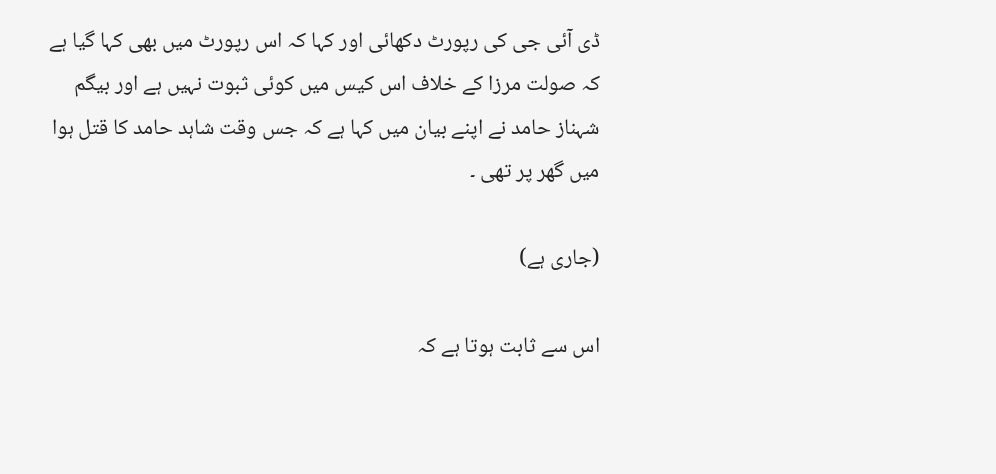ڈی آئی جی کی رپورٹ دکھائی اور کہا کہ اس رپورٹ میں بھی کہا گیا ہے کہ صولت مرزا کے خلاف اس کیس میں کوئی ثبوت نہیں ہے اور بیگم شہناز حامد نے اپنے بیان میں کہا ہے کہ جس وقت شاہد حامد کا قتل ہوا میں گھر پر تھی ۔

(جاری ہے)

اس سے ثابت ہوتا ہے کہ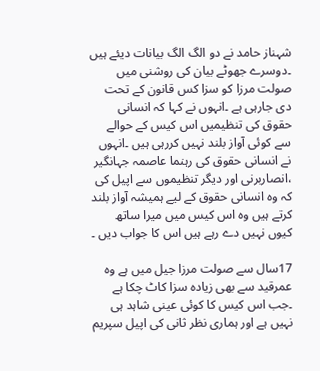شہناز حامد نے دو الگ الگ بیانات دیئے ہیں ۔دوسرے جھوٹے بیان کی روشنی میں صولت مرزا کو سزا کس قانون کے تحت دی جارہی ہے ۔انہوں نے کہا کہ انسانی حقوق کی تنظیمیں اس کیس کے حوالے سے کوئی آواز بلند نہیں کررہی ہیں ۔انہوں نے انسانی حقوق کی رہنما عاصمہ جہانگیر ،انصاربرنی اور دیگر تنظیموں سے اپیل کی کہ وہ انسانی حقوق کے لیے ہمیشہ آواز بلند کرتے ہیں وہ اس کیس میں میرا ساتھ کیوں نہیں دے رہے ہیں اس کا جواب دیں ۔

17سال سے صولت مرزا جیل میں ہے وہ عمرقید سے بھی زیادہ سزا کاٹ چکا ہے ۔جب اس کیس کا کوئی عینی شاہد ہی نہیں ہے اور ہماری نظر ثانی کی اپیل سپریم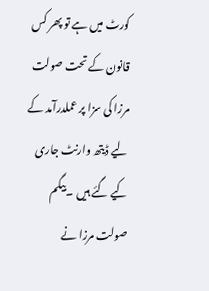کورٹ میں ہے تو پھر کس قانون کے تحت صولت مرزا کی سزا پر عملدرآمد کے لیے ڈیتھ وارنٹ جاری کیے گئے ہیں ۔بیگم صولت مرزا نے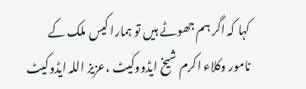کہا کہ اگر ہم جھوٹے ہیں تو ہمارا کیس ملک کے نامور وکلاء اکرم شیخ ایڈووکیٹ ،عزیز اللہ ایڈوکیٹ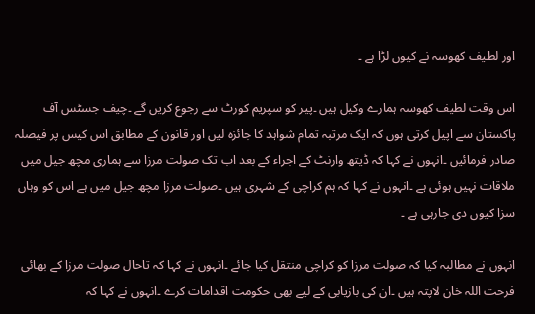اور لطیف کھوسہ نے کیوں لڑا ہے ۔

اس وقت لطیف کھوسہ ہمارے وکیل ہیں ۔پیر کو سپریم کورٹ سے رجوع کریں گے ۔چیف جسٹس آف پاکستان سے اپیل کرتی ہوں کہ ایک مرتبہ تمام شواہد کا جائزہ لیں اور قانون کے مطابق اس کیس پر فیصلہ صادر فرمائیں ۔انہوں نے کہا کہ ڈیتھ وارنٹ کے اجراء کے بعد اب تک صولت مرزا سے ہماری مچھ جیل میں ملاقات نہیں ہوئی ہے ۔انہوں نے کہا کہ ہم کراچی کے شہری ہیں ۔صولت مرزا مچھ جیل میں ہے اس کو وہاں سزا کیوں دی جارہی ہے ۔

انہوں نے مطالبہ کیا کہ صولت مرزا کو کراچی منتقل کیا جائے ۔انہوں نے کہا کہ تاحال صولت مرزا کے بھائی فرحت اللہ خان لاپتہ ہیں ۔ان کی بازیابی کے لیے بھی حکومت اقدامات کرے ۔انہوں نے کہا کہ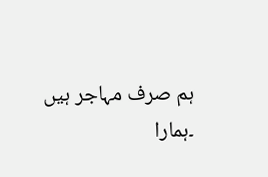ہم صرف مہاجر ہیں ۔ہمارا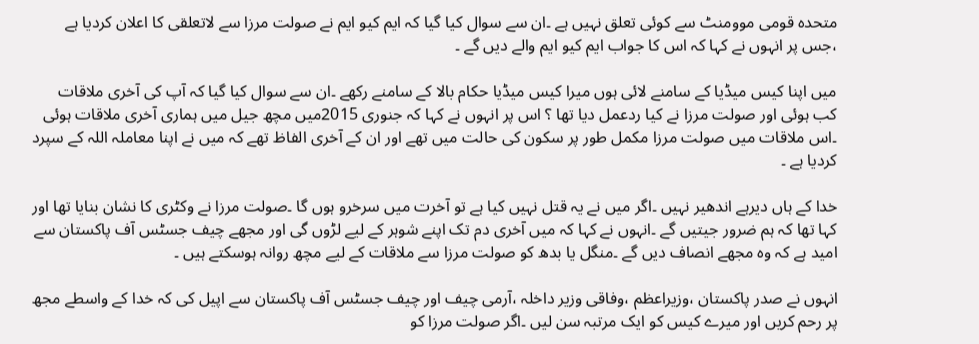متحدہ قومی موومنٹ سے کوئی تعلق نہیں ہے ۔ان سے سوال کیا گیا کہ ایم کیو ایم نے صولت مرزا سے لاتعلقی کا اعلان کردیا ہے ،جس پر انہوں نے کہا کہ اس کا جواب ایم کیو ایم والے دیں گے ۔

میں اپنا کیس میڈیا کے سامنے لائی ہوں میرا کیس میڈیا حکام بالا کے سامنے رکھے ۔ان سے سوال کیا گیا کہ آپ کی آخری ملاقات کب ہوئی اور صولت مرزا نے کیا ردعمل دیا تھا ؟ اس پر انہوں نے کہا کہ جنوری 2015میں مچھ جیل میں ہماری آخری ملاقات ہوئی ۔اس ملاقات میں صولت مرزا مکمل طور پر سکون کی حالت میں تھے اور ان کے آخری الفاظ تھے کہ میں نے اپنا معاملہ اللہ کے سپرد کردیا ہے ۔

خدا کے ہاں دیرہے اندھیر نہیں ۔اگر میں نے یہ قتل نہیں کیا ہے تو آخرت میں سرخرو ہوں گا ۔صولت مرزا نے وکٹری کا نشان بنایا تھا اور کہا تھا کہ ہم ضرور جیتیں گے ۔انہوں نے کہا کہ میں آخری دم تک اپنے شوہر کے لیے لڑوں گی اور مجھے چیف جسٹس آف پاکستان سے امید ہے کہ وہ مجھے انصاف دیں گے ۔منگل یا بدھ کو صولت مرزا سے ملاقات کے لیے مچھ روانہ ہوسکتے ہیں ۔

انہوں نے صدر پاکستان ،وزیراعظم ،وفاقی وزیر داخلہ ،آرمی چیف اور چیف جسٹس آف پاکستان سے اپیل کی کہ خدا کے واسطے مجھ پر رحم کریں اور میرے کیس کو ایک مرتبہ سن لیں ۔اگر صولت مرزا کو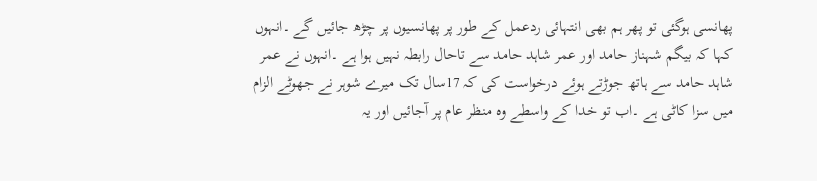پھانسی ہوگئی تو پھر ہم بھی انتہائی ردعمل کے طور پر پھانسیوں پر چڑھ جائیں گے ۔انہوں کہا کہ بیگم شہناز حامد اور عمر شاہد حامد سے تاحال رابطہ نہیں ہوا ہے ۔انہوں نے عمر شاہد حامد سے ہاتھ جوڑتے ہوئے درخواست کی کہ 17سال تک میرے شوہر نے جھوٹے الزام میں سزا کاٹی ہے ۔اب تو خدا کے واسطے وہ منظر عام پر آجائیں اور یہ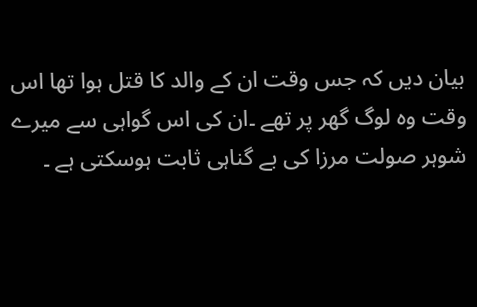بیان دیں کہ جس وقت ان کے والد کا قتل ہوا تھا اس وقت وہ لوگ گھر پر تھے ۔ان کی اس گواہی سے میرے شوہر صولت مرزا کی بے گناہی ثابت ہوسکتی ہے ۔